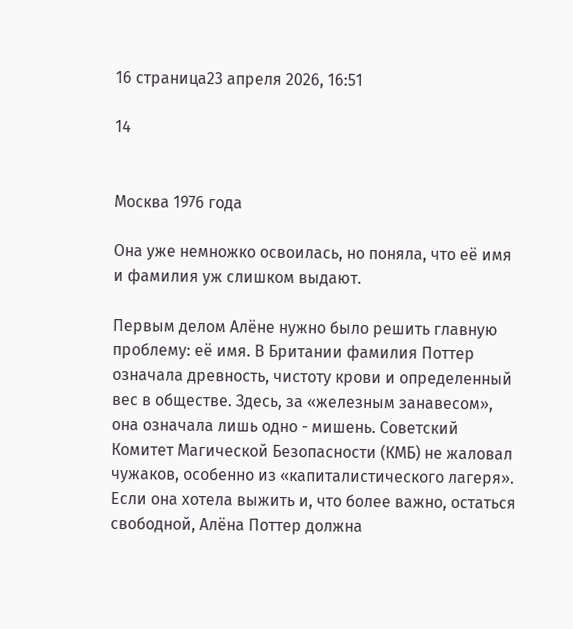16 страница23 апреля 2026, 16:51

14


Москва 1976 года

Она уже немножко освоилась, но поняла, что её имя и фамилия уж слишком выдают.

Первым делом Алёне нужно было решить главную проблему: её имя. В Британии фамилия Поттер означала древность, чистоту крови и определенный вес в обществе. Здесь, за «железным занавесом», она означала лишь одно - мишень. Советский Комитет Магической Безопасности (КМБ) не жаловал чужаков, особенно из «капиталистического лагеря».
Если она хотела выжить и, что более важно, остаться свободной, Алёна Поттер должна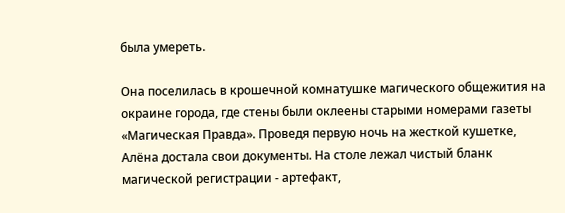была умереть.

Она поселилась в крошечной комнатушке магического общежития на окраине города, где стены были оклеены старыми номерами газеты «Магическая Правда». Проведя первую ночь на жесткой кушетке, Алёна достала свои документы. На столе лежал чистый бланк магической регистрации - артефакт,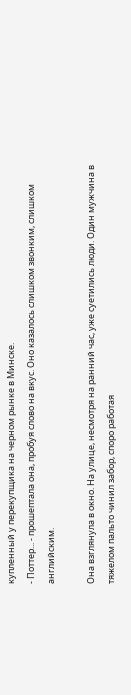купленный у перекупщика на черном рынке в Минске.
- Поттер... - прошептала она, пробуя слово на вкус. Оно казалось слишком звонким, слишком английским.

Она взглянула в окно. На улице, несмотря на ранний час, уже суетились люди. Один мужчина в тяжелом пальто чинил забор, споро работая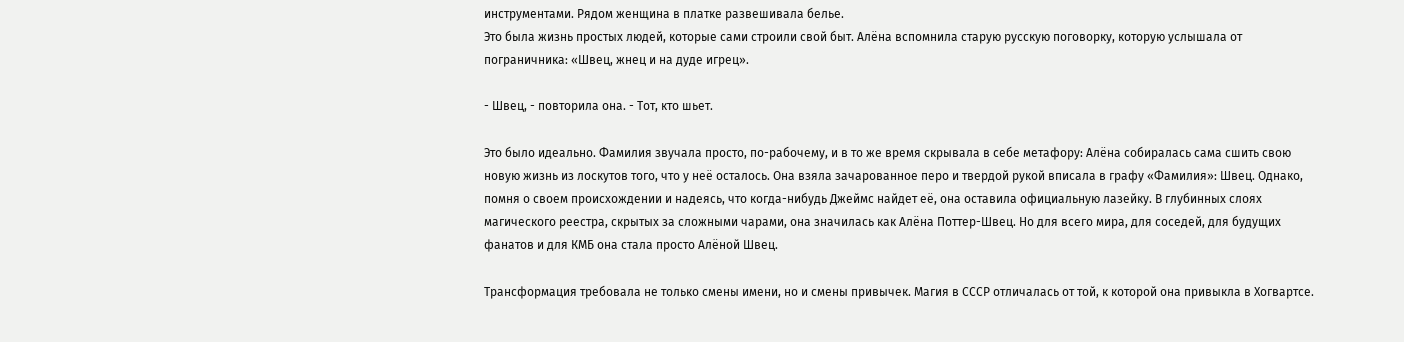инструментами. Рядом женщина в платке развешивала белье.
Это была жизнь простых людей, которые сами строили свой быт. Алёна вспомнила старую русскую поговорку, которую услышала от пограничника: «Швец, жнец и на дуде игрец».

- Швец, - повторила она. - Тот, кто шьет.

Это было идеально. Фамилия звучала просто, по-рабочему, и в то же время скрывала в себе метафору: Алёна собиралась сама сшить свою новую жизнь из лоскутов того, что у неё осталось. Она взяла зачарованное перо и твердой рукой вписала в графу «Фамилия»: Швец. Однако, помня о своем происхождении и надеясь, что когда-нибудь Джеймс найдет её, она оставила официальную лазейку. В глубинных слоях магического реестра, скрытых за сложными чарами, она значилась как Алёна Поттер-Швец. Но для всего мира, для соседей, для будущих фанатов и для КМБ она стала просто Алёной Швец.

Трансформация требовала не только смены имени, но и смены привычек. Магия в СССР отличалась от той, к которой она привыкла в Хогвартсе.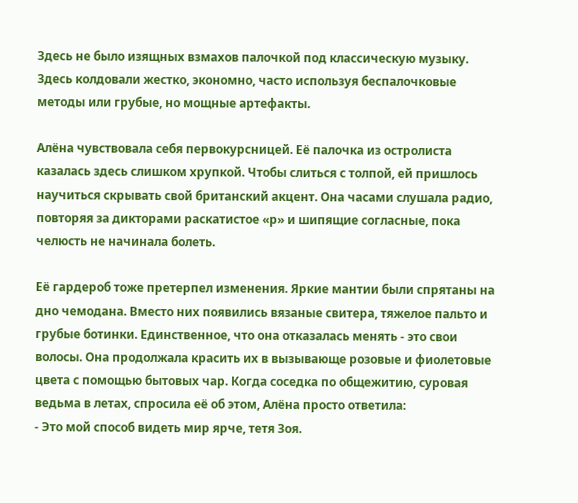Здесь не было изящных взмахов палочкой под классическую музыку. Здесь колдовали жестко, экономно, часто используя беспалочковые методы или грубые, но мощные артефакты.

Алёна чувствовала себя первокурсницей. Её палочка из остролиста казалась здесь слишком хрупкой. Чтобы слиться с толпой, ей пришлось научиться скрывать свой британский акцент. Она часами слушала радио, повторяя за дикторами раскатистое «р» и шипящие согласные, пока челюсть не начинала болеть.

Её гардероб тоже претерпел изменения. Яркие мантии были спрятаны на дно чемодана. Вместо них появились вязаные свитера, тяжелое пальто и грубые ботинки. Единственное, что она отказалась менять - это свои волосы. Она продолжала красить их в вызывающе розовые и фиолетовые цвета с помощью бытовых чар. Когда соседка по общежитию, суровая ведьма в летах, спросила её об этом, Алёна просто ответила:
- Это мой способ видеть мир ярче, тетя Зоя.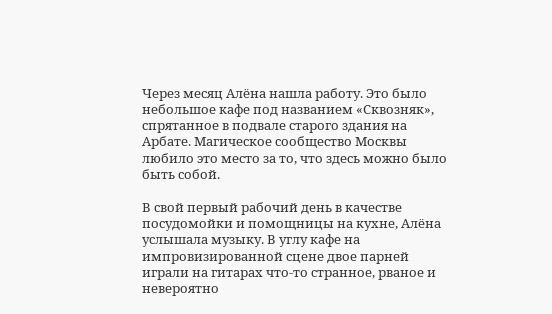Через месяц Алёна нашла работу. Это было небольшое кафе под названием «Сквозняк», спрятанное в подвале старого здания на Арбате. Магическое сообщество Москвы любило это место за то, что здесь можно было быть собой.

В свой первый рабочий день в качестве посудомойки и помощницы на кухне, Алёна услышала музыку. В углу кафе на импровизированной сцене двое парней играли на гитарах что-то странное, рваное и невероятно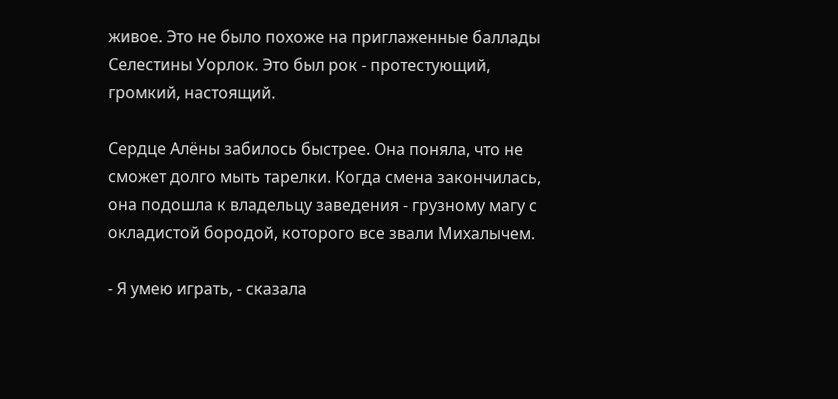живое. Это не было похоже на приглаженные баллады Селестины Уорлок. Это был рок - протестующий, громкий, настоящий.

Сердце Алёны забилось быстрее. Она поняла, что не сможет долго мыть тарелки. Когда смена закончилась, она подошла к владельцу заведения - грузному магу с окладистой бородой, которого все звали Михалычем.

- Я умею играть, - сказала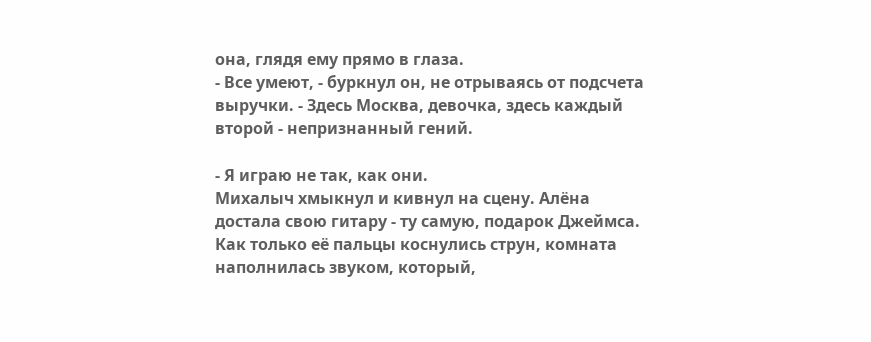она, глядя ему прямо в глаза.
- Все умеют, - буркнул он, не отрываясь от подсчета выручки. - Здесь Москва, девочка, здесь каждый второй - непризнанный гений.

- Я играю не так, как они.
Михалыч хмыкнул и кивнул на сцену. Алёна достала свою гитару - ту самую, подарок Джеймса. Как только её пальцы коснулись струн, комната наполнилась звуком, который,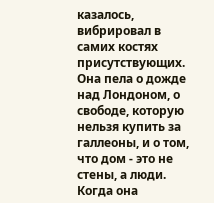казалось, вибрировал в самих костях присутствующих. Она пела о дожде над Лондоном, о свободе, которую нельзя купить за галлеоны, и о том, что дом - это не стены, а люди.
Когда она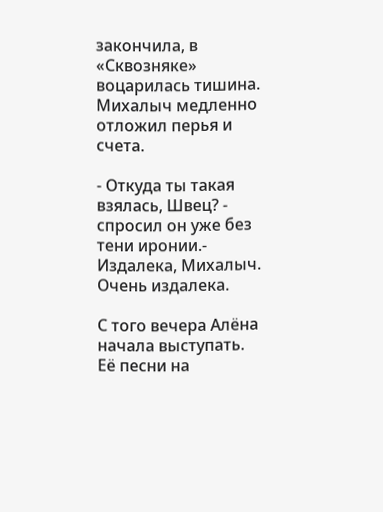закончила, в «Сквозняке» воцарилась тишина. Михалыч медленно отложил перья и счета.

- Откуда ты такая взялась, Швец? - спросил он уже без тени иронии.- Издалека, Михалыч. Очень издалека.

С того вечера Алёна начала выступать. Её песни на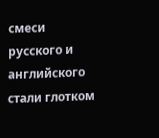смеси русского и английского стали глотком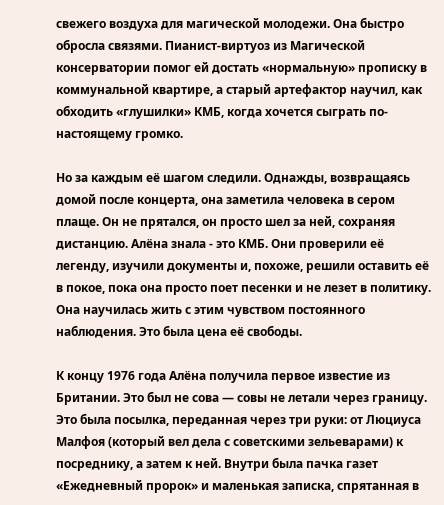свежего воздуха для магической молодежи. Она быстро обросла связями. Пианист-виртуоз из Магической консерватории помог ей достать «нормальную» прописку в коммунальной квартире, а старый артефактор научил, как обходить «глушилки» КМБ, когда хочется сыграть по-настоящему громко.

Но за каждым её шагом следили. Однажды, возвращаясь домой после концерта, она заметила человека в сером плаще. Он не прятался, он просто шел за ней, сохраняя дистанцию. Алёна знала - это КМБ. Они проверили её легенду, изучили документы и, похоже, решили оставить её в покое, пока она просто поет песенки и не лезет в политику.
Она научилась жить с этим чувством постоянного наблюдения. Это была цена её свободы.

К концу 1976 года Алёна получила первое известие из Британии. Это был не сова — совы не летали через границу. Это была посылка, переданная через три руки: от Люциуса Малфоя (который вел дела с советскими зельеварами) к посреднику, а затем к ней. Внутри была пачка газет «Ежедневный пророк» и маленькая записка, спрятанная в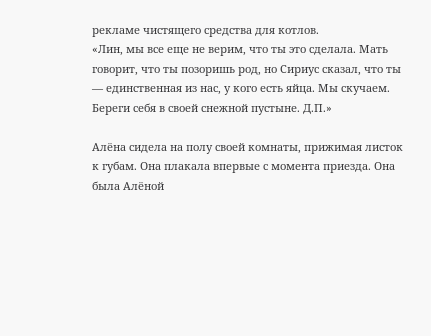рекламе чистящего средства для котлов.
«Лин, мы все еще не верим, что ты это сделала. Мать говорит, что ты позоришь род, но Сириус сказал, что ты — единственная из нас, у кого есть яйца. Мы скучаем. Береги себя в своей снежной пустыне. Д.П.»

Алёна сидела на полу своей комнаты, прижимая листок к губам. Она плакала впервые с момента приезда. Она была Алёной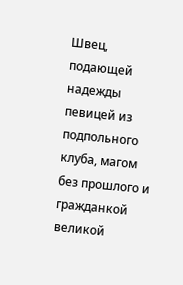Швец, подающей надежды певицей из подпольного клуба, магом без прошлого и гражданкой великой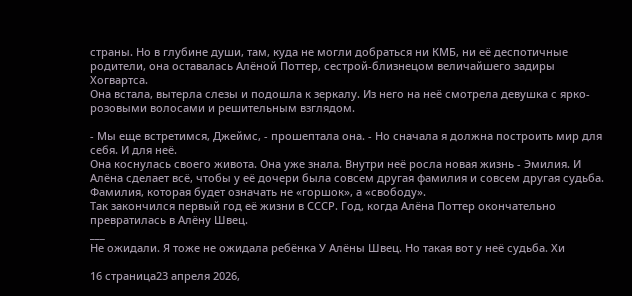страны. Но в глубине души, там, куда не могли добраться ни КМБ, ни её деспотичные родители, она оставалась Алёной Поттер, сестрой-близнецом величайшего задиры Хогвартса.
Она встала, вытерла слезы и подошла к зеркалу. Из него на неё смотрела девушка с ярко-розовыми волосами и решительным взглядом.

- Мы еще встретимся, Джеймс, - прошептала она. - Но сначала я должна построить мир для себя. И для неё.
Она коснулась своего живота. Она уже знала. Внутри неё росла новая жизнь - Эмилия. И Алёна сделает всё, чтобы у её дочери была совсем другая фамилия и совсем другая судьба. Фамилия, которая будет означать не «горшок», а «свободу».
Так закончился первый год её жизни в СССР. Год, когда Алёна Поттер окончательно превратилась в Алёну Швец.
___
Не ожидали. Я тоже не ожидала ребёнка У Алёны Швец. Но такая вот у неё судьба. Хи

16 страница23 апреля 2026,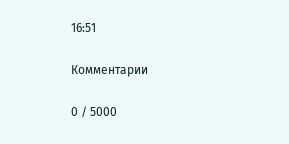16:51

Комментарии

0 / 5000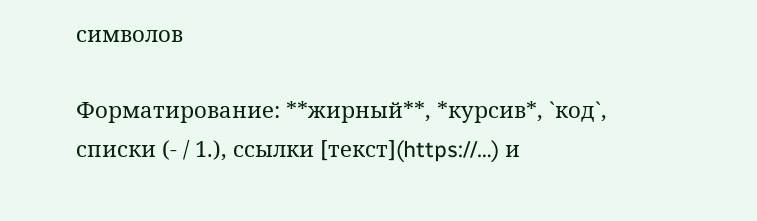символов

Форматирование: **жирный**, *курсив*, `код`, списки (- / 1.), ссылки [текст](https://…) и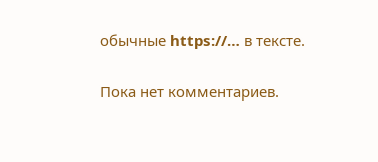обычные https://… в тексте.

Пока нет комментариев.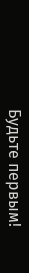Будьте первым!